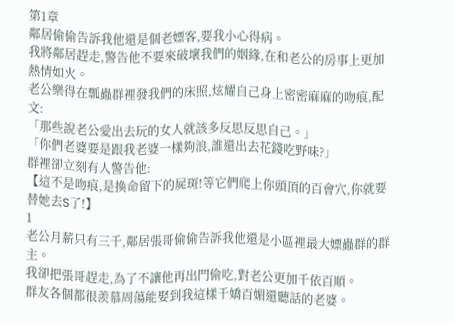第1章
鄰居偷偷告訴我他還是個老嫖客,要我小心得病。
我將鄰居趕走,警告他不要來破壞我們的姻緣,在和老公的房事上更加熱情如火。
老公樂得在瓢蟲群裡發我們的床照,炫耀自己身上密密麻麻的吻痕,配文:
「那些說老公愛出去玩的女人就該多反思反思自己。」
「你們老婆要是跟我老婆一樣夠浪,誰還出去花錢吃野味?」
群裡卻立刻有人警告他:
【這不是吻痕,是換命留下的屍斑!等它們爬上你頭頂的百會穴,你就要替她去S了!】
1
老公月薪只有三千,鄰居張哥偷偷告訴我他還是小區裡最大嫖蟲群的群主。
我卻把張哥趕走,為了不讓他再出門偷吃,對老公更加千依百順。
群友各個都很羨慕周蕩能娶到我這樣千嬌百媚還聽話的老婆。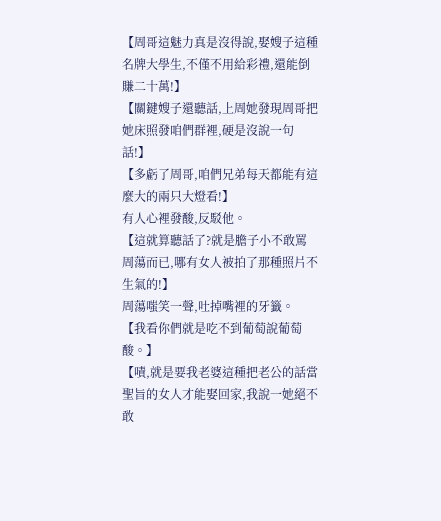【周哥這魅力真是沒得說,娶嫂子這種名牌大學生,不僅不用給彩禮,還能倒賺二十萬!】
【關鍵嫂子還聽話,上周她發現周哥把她床照發咱們群裡,硬是沒說一句話!】
【多虧了周哥,咱們兄弟每天都能有這麼大的兩只大燈看!】
有人心裡發酸,反駁他。
【這就算聽話了?就是膽子小不敢罵周蕩而已,哪有女人被拍了那種照片不生氣的!】
周蕩嗤笑一聲,吐掉嘴裡的牙籤。
【我看你們就是吃不到葡萄說葡萄酸。】
【嘖,就是要我老婆這種把老公的話當聖旨的女人才能娶回家,我說一她絕不敢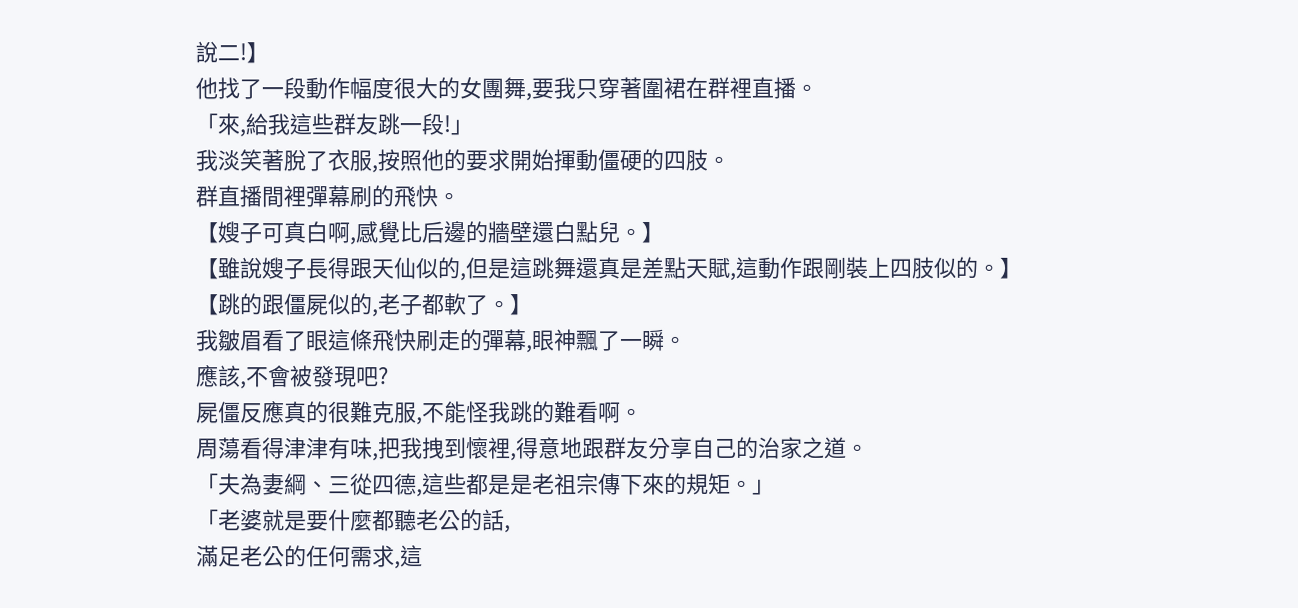說二!】
他找了一段動作幅度很大的女團舞,要我只穿著圍裙在群裡直播。
「來,給我這些群友跳一段!」
我淡笑著脫了衣服,按照他的要求開始揮動僵硬的四肢。
群直播間裡彈幕刷的飛快。
【嫂子可真白啊,感覺比后邊的牆壁還白點兒。】
【雖說嫂子長得跟天仙似的,但是這跳舞還真是差點天賦,這動作跟剛裝上四肢似的。】
【跳的跟僵屍似的,老子都軟了。】
我皺眉看了眼這條飛快刷走的彈幕,眼神飄了一瞬。
應該,不會被發現吧?
屍僵反應真的很難克服,不能怪我跳的難看啊。
周蕩看得津津有味,把我拽到懷裡,得意地跟群友分享自己的治家之道。
「夫為妻綱、三從四德,這些都是是老祖宗傳下來的規矩。」
「老婆就是要什麼都聽老公的話,
滿足老公的任何需求,這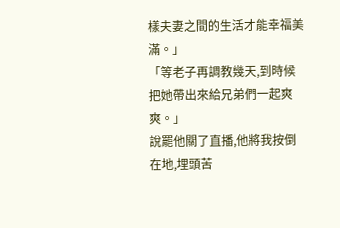樣夫妻之間的生活才能幸福美滿。」
「等老子再調教幾天,到時候把她帶出來給兄弟們一起爽爽。」
說罷他關了直播,他將我按倒在地,埋頭苦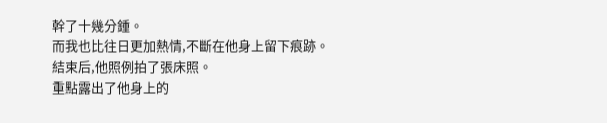幹了十幾分鍾。
而我也比往日更加熱情,不斷在他身上留下痕跡。
結束后,他照例拍了張床照。
重點露出了他身上的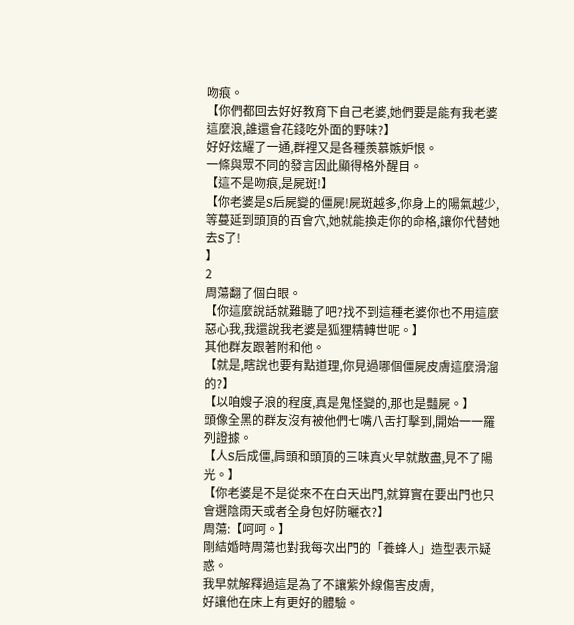吻痕。
【你們都回去好好教育下自己老婆,她們要是能有我老婆這麼浪,誰還會花錢吃外面的野味?】
好好炫耀了一通,群裡又是各種羨慕嫉妒恨。
一條與眾不同的發言因此顯得格外醒目。
【這不是吻痕,是屍斑!】
【你老婆是S后屍變的僵屍!屍斑越多,你身上的陽氣越少,等蔓延到頭頂的百會穴,她就能換走你的命格,讓你代替她去S了!
】
2
周蕩翻了個白眼。
【你這麼說話就難聽了吧?找不到這種老婆你也不用這麼惡心我,我還說我老婆是狐狸精轉世呢。】
其他群友跟著附和他。
【就是,瞎說也要有點道理,你見過哪個僵屍皮膚這麼滑溜的?】
【以咱嫂子浪的程度,真是鬼怪變的,那也是豔屍。】
頭像全黑的群友沒有被他們七嘴八舌打擊到,開始一一羅列證據。
【人S后成僵,肩頭和頭頂的三味真火早就散盡,見不了陽光。】
【你老婆是不是從來不在白天出門,就算實在要出門也只會選陰雨天或者全身包好防曬衣?】
周蕩:【呵呵。】
剛結婚時周蕩也對我每次出門的「養蜂人」造型表示疑惑。
我早就解釋過這是為了不讓紫外線傷害皮膚,
好讓他在床上有更好的體驗。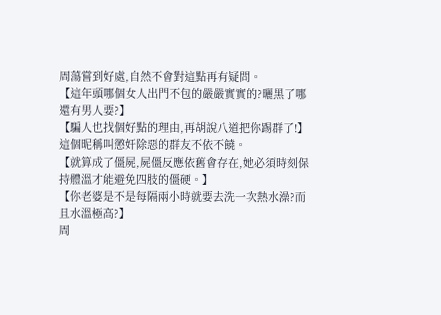周蕩嘗到好處,自然不會對這點再有疑問。
【這年頭哪個女人出門不包的嚴嚴實實的?曬黑了哪還有男人要?】
【騙人也找個好點的理由,再胡說八道把你踢群了!】
這個昵稱叫懲奸除惡的群友不依不饒。
【就算成了僵屍,屍僵反應依舊會存在,她必須時刻保持體溫才能避免四肢的僵硬。】
【你老婆是不是每隔兩小時就要去洗一次熱水澡?而且水溫極高?】
周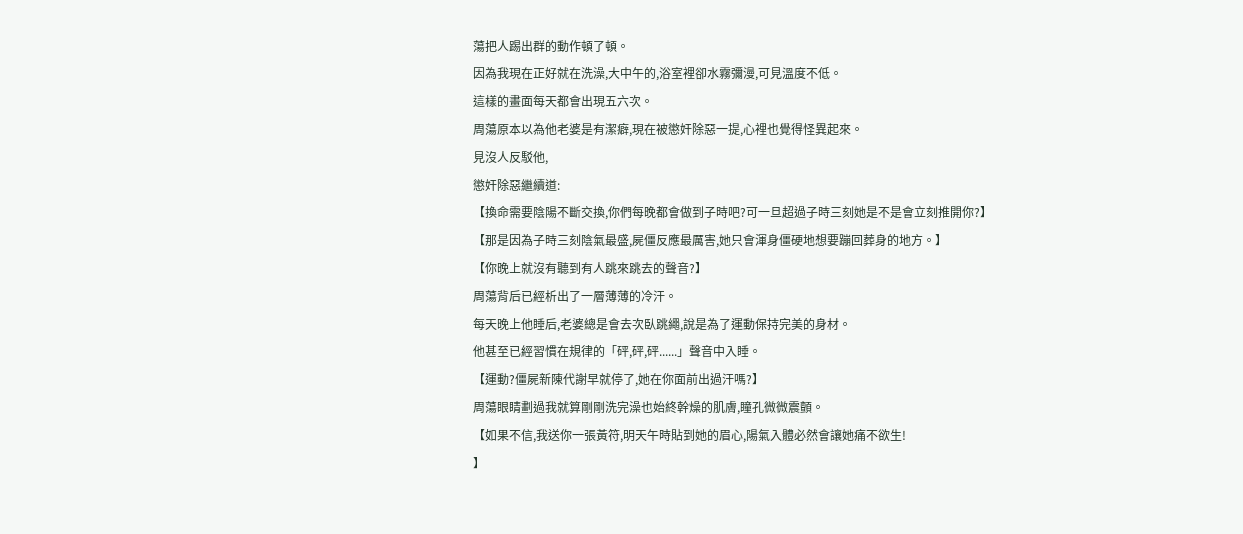蕩把人踢出群的動作頓了頓。
因為我現在正好就在洗澡,大中午的,浴室裡卻水霧彌漫,可見溫度不低。
這樣的畫面每天都會出現五六次。
周蕩原本以為他老婆是有潔癖,現在被懲奸除惡一提,心裡也覺得怪異起來。
見沒人反駁他,
懲奸除惡繼續道:
【換命需要陰陽不斷交換,你們每晚都會做到子時吧?可一旦超過子時三刻她是不是會立刻推開你?】
【那是因為子時三刻陰氣最盛,屍僵反應最厲害,她只會渾身僵硬地想要蹦回葬身的地方。】
【你晚上就沒有聽到有人跳來跳去的聲音?】
周蕩背后已經析出了一層薄薄的冷汗。
每天晚上他睡后,老婆總是會去次臥跳繩,說是為了運動保持完美的身材。
他甚至已經習慣在規律的「砰,砰,砰......」聲音中入睡。
【運動?僵屍新陳代謝早就停了,她在你面前出過汗嗎?】
周蕩眼睛劃過我就算剛剛洗完澡也始終幹燥的肌膚,瞳孔微微震顫。
【如果不信,我送你一張黃符,明天午時貼到她的眉心,陽氣入體必然會讓她痛不欲生!
】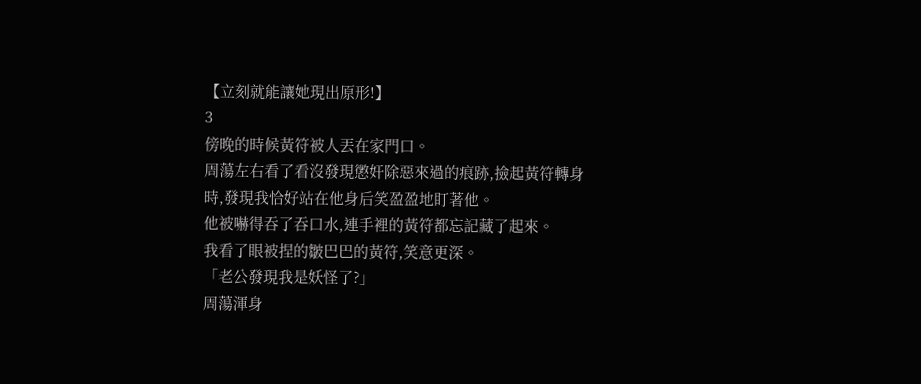【立刻就能讓她現出原形!】
3
傍晚的時候黃符被人丟在家門口。
周蕩左右看了看沒發現懲奸除惡來過的痕跡,撿起黃符轉身時,發現我恰好站在他身后笑盈盈地盯著他。
他被嚇得吞了吞口水,連手裡的黃符都忘記藏了起來。
我看了眼被捏的皺巴巴的黃符,笑意更深。
「老公發現我是妖怪了?」
周蕩渾身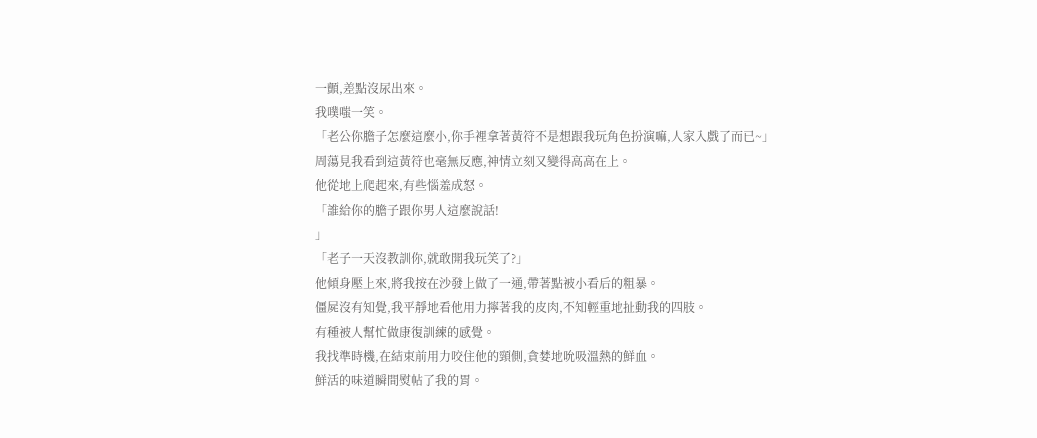一顫,差點沒尿出來。
我噗嗤一笑。
「老公你膽子怎麼這麼小,你手裡拿著黃符不是想跟我玩角色扮演嘛,人家入戲了而已~」
周蕩見我看到這黃符也毫無反應,神情立刻又變得高高在上。
他從地上爬起來,有些惱羞成怒。
「誰給你的膽子跟你男人這麼說話!
」
「老子一天沒教訓你,就敢開我玩笑了?」
他傾身壓上來,將我按在沙發上做了一通,帶著點被小看后的粗暴。
僵屍沒有知覺,我平靜地看他用力擰著我的皮肉,不知輕重地扯動我的四肢。
有種被人幫忙做康復訓練的感覺。
我找準時機,在結束前用力咬住他的頸側,貪婪地吮吸溫熱的鮮血。
鮮活的味道瞬間熨帖了我的胃。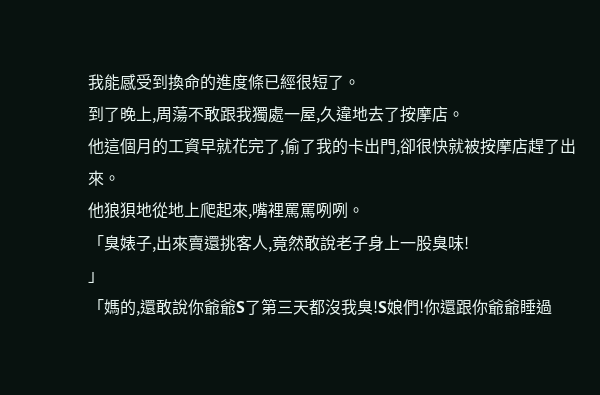我能感受到換命的進度條已經很短了。
到了晚上,周蕩不敢跟我獨處一屋,久違地去了按摩店。
他這個月的工資早就花完了,偷了我的卡出門,卻很快就被按摩店趕了出來。
他狼狽地從地上爬起來,嘴裡罵罵咧咧。
「臭婊子,出來賣還挑客人,竟然敢說老子身上一股臭味!
」
「媽的,還敢說你爺爺S了第三天都沒我臭!S娘們!你還跟你爺爺睡過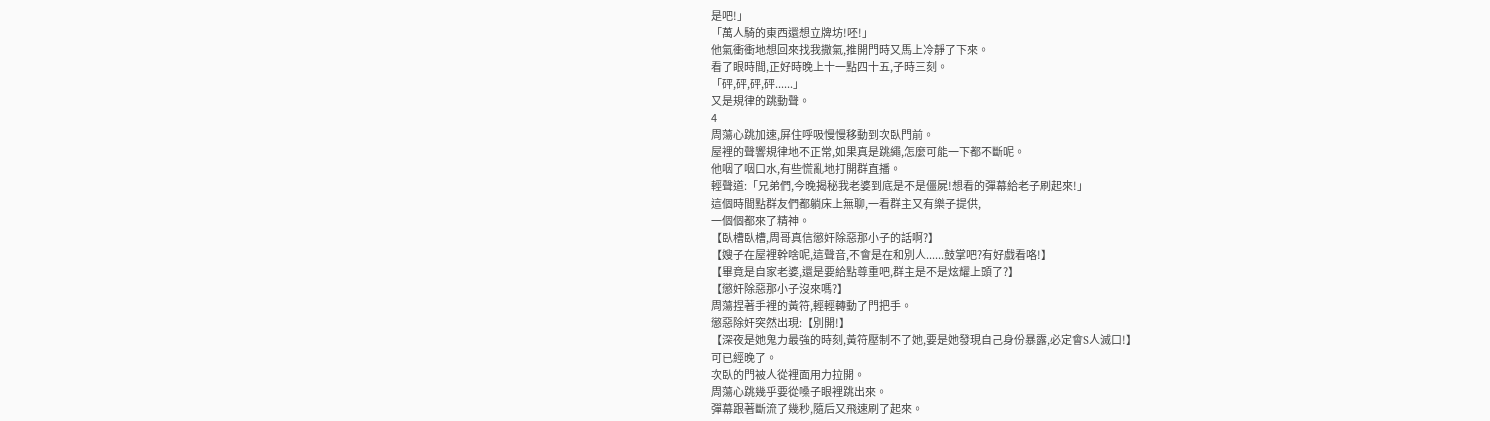是吧!」
「萬人騎的東西還想立牌坊!呸!」
他氣衝衝地想回來找我撒氣,推開門時又馬上冷靜了下來。
看了眼時間,正好時晚上十一點四十五,子時三刻。
「砰,砰,砰,砰......」
又是規律的跳動聲。
4
周蕩心跳加速,屏住呼吸慢慢移動到次臥門前。
屋裡的聲響規律地不正常,如果真是跳繩,怎麼可能一下都不斷呢。
他咽了咽口水,有些慌亂地打開群直播。
輕聲道:「兄弟們,今晚揭秘我老婆到底是不是僵屍!想看的彈幕給老子刷起來!」
這個時間點群友們都躺床上無聊,一看群主又有樂子提供,
一個個都來了精神。
【臥槽臥槽,周哥真信懲奸除惡那小子的話啊?】
【嫂子在屋裡幹啥呢,這聲音,不會是在和別人......鼓掌吧?有好戲看咯!】
【畢竟是自家老婆,還是要給點尊重吧,群主是不是炫耀上頭了?】
【懲奸除惡那小子沒來嗎?】
周蕩捏著手裡的黃符,輕輕轉動了門把手。
懲惡除奸突然出現:【別開!】
【深夜是她鬼力最強的時刻,黃符壓制不了她,要是她發現自己身份暴露,必定會S人滅口!】
可已經晚了。
次臥的門被人從裡面用力拉開。
周蕩心跳幾乎要從嗓子眼裡跳出來。
彈幕跟著斷流了幾秒,隨后又飛速刷了起來。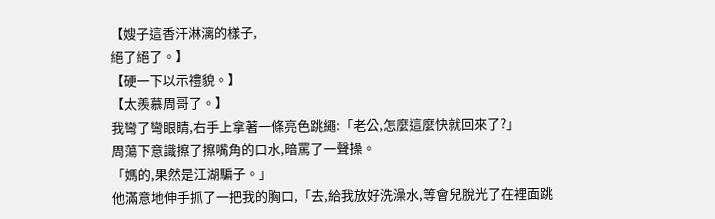【嫂子這香汗淋漓的樣子,
絕了絕了。】
【硬一下以示禮貌。】
【太羨慕周哥了。】
我彎了彎眼睛,右手上拿著一條亮色跳繩:「老公,怎麼這麼快就回來了?」
周蕩下意識擦了擦嘴角的口水,暗罵了一聲操。
「媽的,果然是江湖騙子。」
他滿意地伸手抓了一把我的胸口,「去,給我放好洗澡水,等會兒脫光了在裡面跳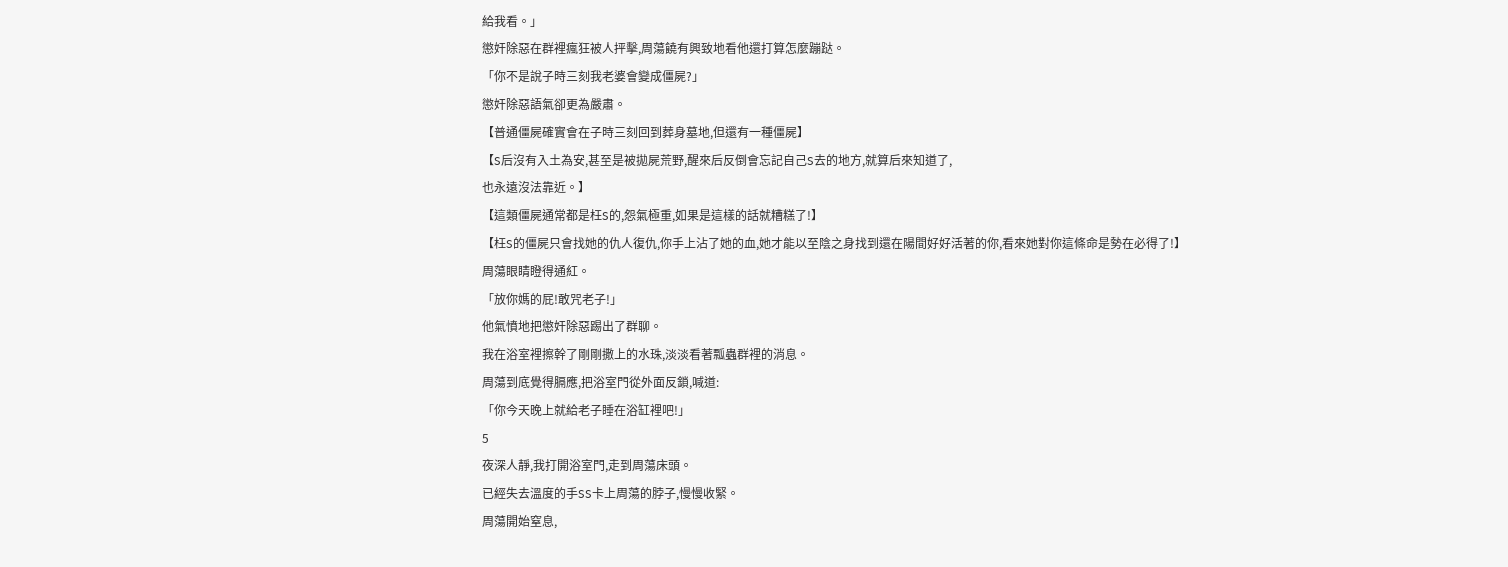給我看。」
懲奸除惡在群裡瘋狂被人抨擊,周蕩饒有興致地看他還打算怎麼蹦跶。
「你不是說子時三刻我老婆會變成僵屍?」
懲奸除惡語氣卻更為嚴肅。
【普通僵屍確實會在子時三刻回到葬身墓地,但還有一種僵屍】
【S后沒有入土為安,甚至是被拋屍荒野,醒來后反倒會忘記自己S去的地方,就算后來知道了,
也永遠沒法靠近。】
【這類僵屍通常都是枉S的,怨氣極重,如果是這樣的話就糟糕了!】
【枉S的僵屍只會找她的仇人復仇,你手上沾了她的血,她才能以至陰之身找到還在陽間好好活著的你,看來她對你這條命是勢在必得了!】
周蕩眼睛瞪得通紅。
「放你媽的屁!敢咒老子!」
他氣憤地把懲奸除惡踢出了群聊。
我在浴室裡擦幹了剛剛撒上的水珠,淡淡看著瓢蟲群裡的消息。
周蕩到底覺得膈應,把浴室門從外面反鎖,喊道:
「你今天晚上就給老子睡在浴缸裡吧!」
5
夜深人靜,我打開浴室門,走到周蕩床頭。
已經失去溫度的手SS卡上周蕩的脖子,慢慢收緊。
周蕩開始窒息,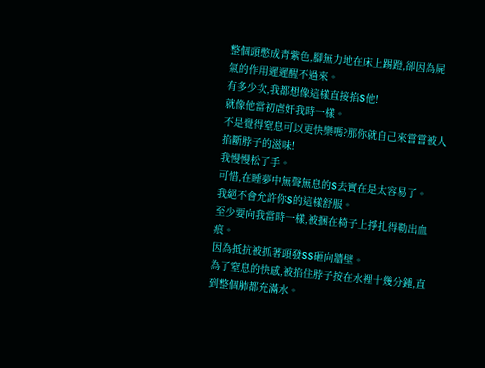整個頭憋成青紫色,腳無力地在床上踢蹬,卻因為屍氣的作用遲遲醒不過來。
有多少次,我都想像這樣直接掐S他!
就像他當初虐奸我時一樣。
不是覺得窒息可以更快樂嗎?那你就自己來嘗嘗被人掐斷脖子的滋味!
我慢慢松了手。
可惜,在睡夢中無聲無息的S去實在是太容易了。
我絕不會允許你S的這樣舒服。
至少要向我當時一樣,被捆在椅子上掙扎得勒出血痕。
因為抵抗被抓著頭發SS砸向牆壁。
為了窒息的快感,被掐住脖子按在水裡十幾分鍾,直到整個肺都充滿水。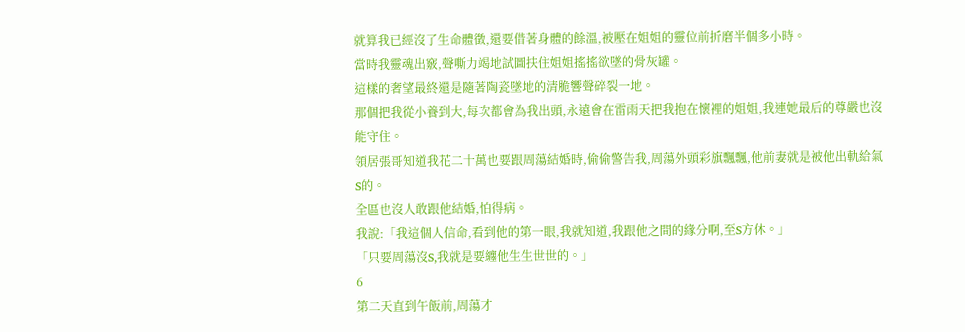就算我已經沒了生命體徵,還要借著身體的餘溫,被壓在姐姐的靈位前折磨半個多小時。
當時我靈魂出竅,聲嘶力竭地試圖扶住姐姐搖搖欲墜的骨灰罐。
這樣的奢望最終還是隨著陶瓷墜地的清脆響聲碎裂一地。
那個把我從小養到大,每次都會為我出頭,永遠會在雷雨天把我抱在懷裡的姐姐,我連她最后的尊嚴也沒能守住。
領居張哥知道我花二十萬也要跟周蕩結婚時,偷偷警告我,周蕩外頭彩旗飄飄,他前妻就是被他出軌給氣S的。
全區也沒人敢跟他結婚,怕得病。
我說:「我這個人信命,看到他的第一眼,我就知道,我跟他之間的緣分啊,至S方休。」
「只要周蕩沒S,我就是要纏他生生世世的。」
6
第二天直到午飯前,周蕩才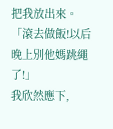把我放出來。
「滾去做飯!以后晚上別他媽跳繩了!」
我欣然應下,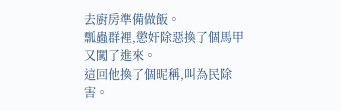去廚房準備做飯。
瓢蟲群裡,懲奸除惡換了個馬甲又闖了進來。
這回他換了個昵稱,叫為民除害。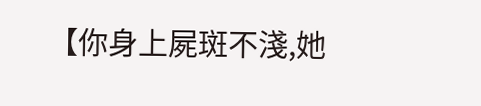【你身上屍斑不淺,她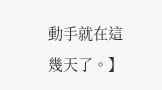動手就在這幾天了。】